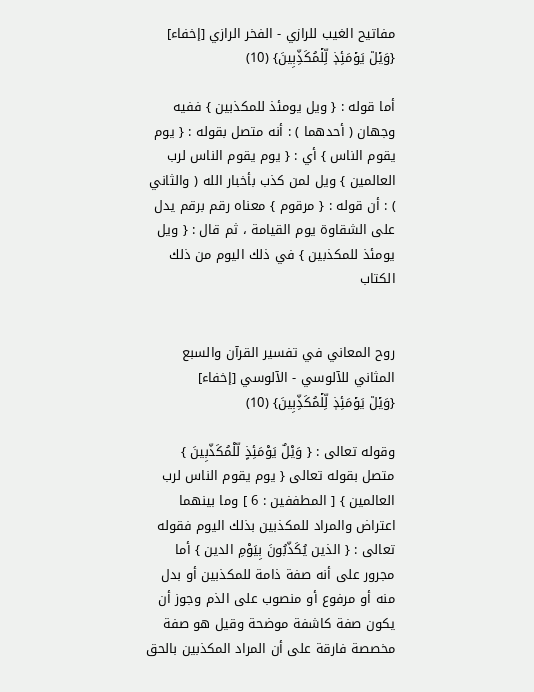مفاتيح الغيب للرازي - الفخر الرازي [إخفاء]
{وَيۡلٞ يَوۡمَئِذٖ لِّلۡمُكَذِّبِينَ} (10)

أما قوله : { ويل يومئذ للمكذبين } ففيه وجهان ( أحدهما ) : أنه متصل بقوله : { يوم يقوم الناس } أي : { يوم يقوم الناس لرب العالمين } ويل لمن كذب بأخبار الله ( والثاني ) : أن قوله : { مرقوم } معناه رقم برقم يدل على الشقاوة يوم القيامة ، ثم قال : { ويل يومئذ للمكذبين } في ذلك اليوم من ذلك الكتاب


روح المعاني في تفسير القرآن والسبع المثاني للآلوسي - الآلوسي [إخفاء]
{وَيۡلٞ يَوۡمَئِذٖ لِّلۡمُكَذِّبِينَ} (10)

وقوله تعالى : { وَيْلٌ يَوْمَئِذٍ لّلْمُكَذّبِينَ } متصل بقوله تعالى { يوم يقوم الناس لرب العالمين } [ المطففين : 6 ] وما بينهما اعتراض والمراد للمكذبين بذلك اليوم فقوله تعالى : { الذين يُكَذّبُونَ بِيَوْمِ الدين } أما مجرور على أنه صفة ذامة للمكذبين أو بدل منه أو مرفوع أو منصوب على الذم وجوز أن يكون صفة كاشفة موضحة وقيل هو صفة مخصصة فارقة على أن المراد المكذبين بالحق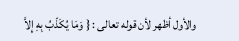والأول أظهر لأن قوله تعالى : { وَمَا يُكَذّبُ بِهِ إِلاَّ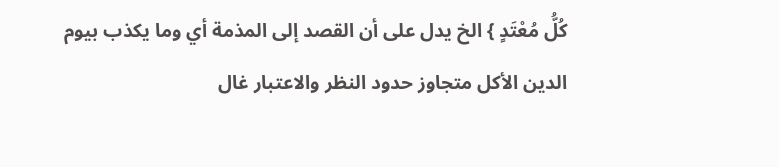كُلُّ مُعْتَدٍ } الخ يدل على أن القصد إلى المذمة أي وما يكذب بيوم الدين الأكل متجاوز حدود النظر والاعتبار غال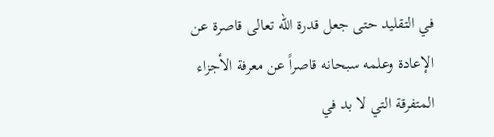في التقليد حتى جعل قدرة الله تعالى قاصرة عن الإعادة وعلمه سبحانه قاصراً عن معرفة الأجزاء المتفرقة التي لا بد في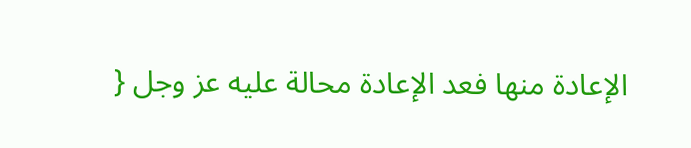الإعادة منها فعد الإعادة محالة عليه عز وجل {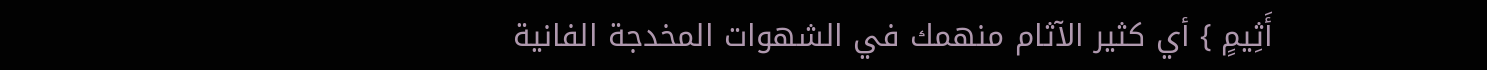أَثِيمٍ } أي كثير الآثام منهمك في الشهوات المخدجة الفانية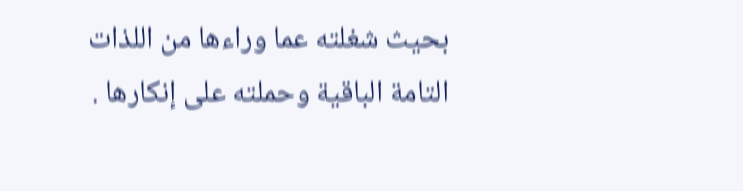بحيث شغلته عما وراءها من اللذات التامة الباقية وحملته على إنكارها .